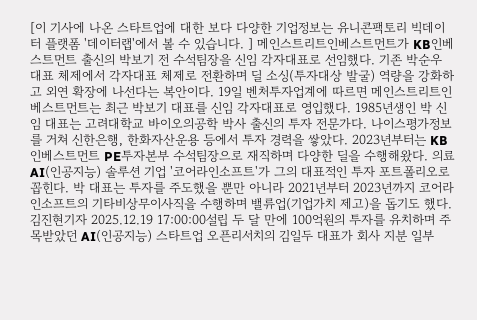[이 기사에 나온 스타트업에 대한 보다 다양한 기업정보는 유니콘팩토리 빅데이터 플랫폼 '데이터랩'에서 볼 수 있습니다. ] 메인스트리트인베스트먼트가 KB인베스트먼트 출신의 박보기 전 수석팀장을 신임 각자대표로 선임했다. 기존 박순우 대표 체제에서 각자대표 체제로 전환하며 딜 소싱(투자대상 발굴) 역량을 강화하고 외연 확장에 나선다는 복안이다. 19일 벤처투자업계에 따르면 메인스트리트인베스트먼트는 최근 박보기 대표를 신임 각자대표로 영입했다. 1985년생인 박 신임 대표는 고려대학교 바이오의공학 박사 출신의 투자 전문가다. 나이스평가정보를 거쳐 신한은행, 한화자산운용 등에서 투자 경력을 쌓았다. 2023년부터는 KB인베스트먼트 PE투자본부 수석팀장으로 재직하며 다양한 딜을 수행해왔다. 의료 AI(인공지능) 솔루션 기업 '코어라인소프트'가 그의 대표적인 투자 포트폴리오로 꼽힌다. 박 대표는 투자를 주도했을 뿐만 아니라 2021년부터 2023년까지 코어라인소프트의 기타비상무이사직을 수행하며 밸류업(기업가치 제고)을 돕기도 했다.
김진현기자 2025.12.19 17:00:00설립 두 달 만에 100억원의 투자를 유치하며 주목받았던 AI(인공지능) 스타트업 오픈리서치의 김일두 대표가 회사 지분 일부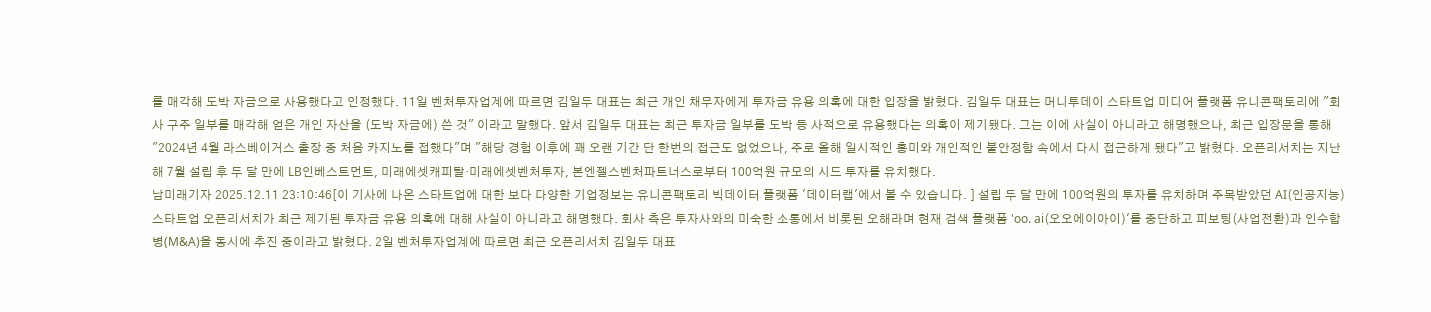를 매각해 도박 자금으로 사용했다고 인정했다. 11일 벤처투자업계에 따르면 김일두 대표는 최근 개인 채무자에게 투자금 유용 의혹에 대한 입장을 밝혔다. 김일두 대표는 머니투데이 스타트업 미디어 플랫폼 유니콘팩토리에 "회사 구주 일부를 매각해 얻은 개인 자산을 (도박 자금에) 쓴 것" 이라고 말했다. 앞서 김일두 대표는 최근 투자금 일부를 도박 등 사적으로 유용했다는 의혹이 제기됐다. 그는 이에 사실이 아니라고 해명했으나, 최근 입장문을 통해 "2024년 4월 라스베이거스 출장 중 처음 카지노를 접했다"며 "해당 경험 이후에 꽤 오랜 기간 단 한번의 접근도 없었으나, 주로 올해 일시적인 흥미와 개인적인 불안정함 속에서 다시 접근하게 됐다"고 밝혔다. 오픈리서치는 지난해 7월 설립 후 두 달 만에 LB인베스트먼트, 미래에셋캐피탈·미래에셋벤처투자, 본엔젤스벤처파트너스로부터 100억원 규모의 시드 투자를 유치했다.
남미래기자 2025.12.11 23:10:46[이 기사에 나온 스타트업에 대한 보다 다양한 기업정보는 유니콘팩토리 빅데이터 플랫폼 '데이터랩'에서 볼 수 있습니다. ] 설립 두 달 만에 100억원의 투자를 유치하며 주목받았던 AI(인공지능) 스타트업 오픈리서치가 최근 제기된 투자금 유용 의혹에 대해 사실이 아니라고 해명했다. 회사 측은 투자사와의 미숙한 소통에서 비롯된 오해라며 현재 검색 플랫폼 'oo. ai(오오에이아이)'를 중단하고 피보팅(사업전환)과 인수합병(M&A)을 동시에 추진 중이라고 밝혔다. 2일 벤처투자업계에 따르면 최근 오픈리서치 김일두 대표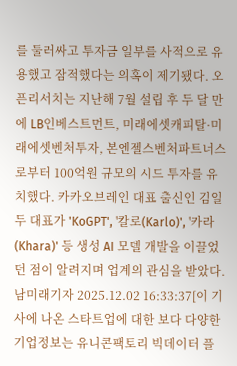를 둘러싸고 투자금 일부를 사적으로 유용했고 잠적했다는 의혹이 제기됐다. 오픈리서치는 지난해 7월 설립 후 두 달 만에 LB인베스트먼트, 미래에셋캐피탈·미래에셋벤처투자, 본엔젤스벤처파트너스로부터 100억원 규모의 시드 투자를 유치했다. 카카오브레인 대표 출신인 김일두 대표가 'KoGPT', '칼로(Karlo)', '카라(Khara)' 등 생성 AI 모델 개발을 이끌었던 점이 알려지며 업계의 관심을 받았다.
남미래기자 2025.12.02 16:33:37[이 기사에 나온 스타트업에 대한 보다 다양한 기업정보는 유니콘팩토리 빅데이터 플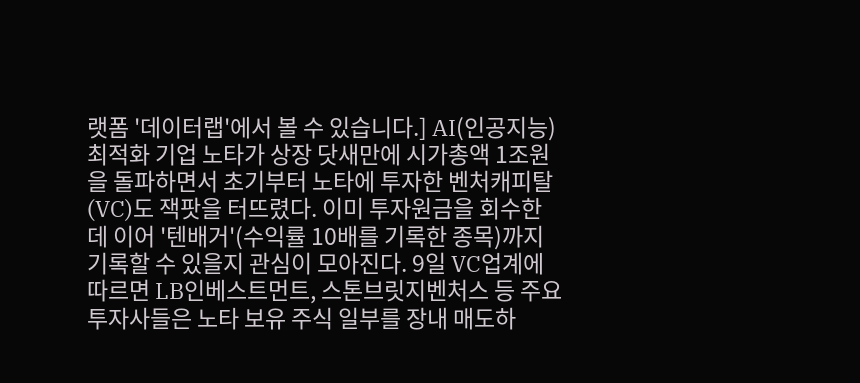랫폼 '데이터랩'에서 볼 수 있습니다.] AI(인공지능) 최적화 기업 노타가 상장 닷새만에 시가총액 1조원을 돌파하면서 초기부터 노타에 투자한 벤처캐피탈(VC)도 잭팟을 터뜨렸다. 이미 투자원금을 회수한 데 이어 '텐배거'(수익률 10배를 기록한 종목)까지 기록할 수 있을지 관심이 모아진다. 9일 VC업계에 따르면 LB인베스트먼트, 스톤브릿지벤처스 등 주요 투자사들은 노타 보유 주식 일부를 장내 매도하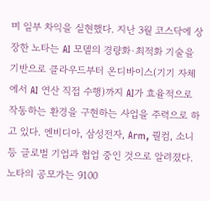며 일부 차익을 실현했다. 지난 3월 코스닥에 상장한 노타는 AI 모델의 경량화·최적화 기술을 기반으로 클라우드부터 온디바이스(기기 자체에서 AI 연산 직접 수행)까지 AI가 효율적으로 작동하는 환경을 구현하는 사업을 주력으로 하고 있다. 엔비디아, 삼성전자, Arm, 퀄컴, 소니 등 글로벌 기업과 협업 중인 것으로 알려졌다. 노타의 공모가는 9100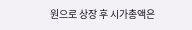원으로 상장 후 시가총액은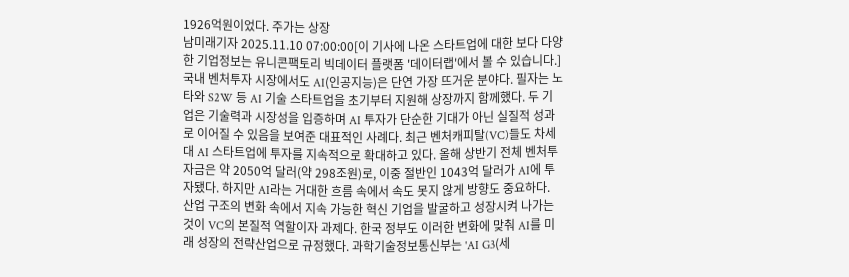1926억원이었다. 주가는 상장
남미래기자 2025.11.10 07:00:00[이 기사에 나온 스타트업에 대한 보다 다양한 기업정보는 유니콘팩토리 빅데이터 플랫폼 '데이터랩'에서 볼 수 있습니다.] 국내 벤처투자 시장에서도 AI(인공지능)은 단연 가장 뜨거운 분야다. 필자는 노타와 S2W 등 AI 기술 스타트업을 초기부터 지원해 상장까지 함께했다. 두 기업은 기술력과 시장성을 입증하며 AI 투자가 단순한 기대가 아닌 실질적 성과로 이어질 수 있음을 보여준 대표적인 사례다. 최근 벤처캐피탈(VC)들도 차세대 AI 스타트업에 투자를 지속적으로 확대하고 있다. 올해 상반기 전체 벤처투자금은 약 2050억 달러(약 298조원)로, 이중 절반인 1043억 달러가 AI에 투자됐다. 하지만 AI라는 거대한 흐름 속에서 속도 못지 않게 방향도 중요하다. 산업 구조의 변화 속에서 지속 가능한 혁신 기업을 발굴하고 성장시켜 나가는 것이 VC의 본질적 역할이자 과제다. 한국 정부도 이러한 변화에 맞춰 AI를 미래 성장의 전략산업으로 규정했다. 과학기술정보통신부는 'AI G3(세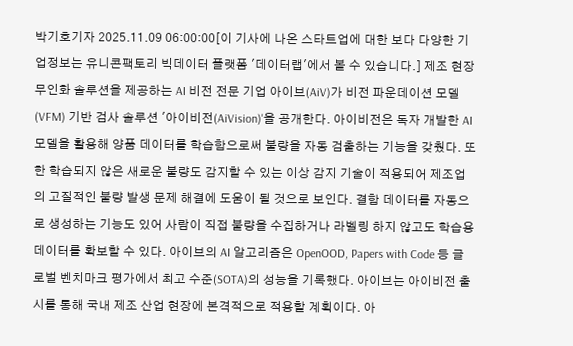박기호기자 2025.11.09 06:00:00[이 기사에 나온 스타트업에 대한 보다 다양한 기업정보는 유니콘팩토리 빅데이터 플랫폼 '데이터랩'에서 볼 수 있습니다.] 제조 현장 무인화 솔루션을 제공하는 AI 비전 전문 기업 아이브(AiV)가 비전 파운데이션 모델(VFM) 기반 검사 솔루션 '아이비전(AiVision)'을 공개한다. 아이비전은 독자 개발한 AI 모델을 활용해 양품 데이터를 학습함으로써 불량을 자동 검출하는 기능을 갖췄다. 또한 학습되지 않은 새로운 불량도 감지할 수 있는 이상 감지 기술이 적용되어 제조업의 고질적인 불량 발생 문제 해결에 도움이 될 것으로 보인다. 결함 데이터를 자동으로 생성하는 기능도 있어 사람이 직접 불량을 수집하거나 라벨링 하지 않고도 학습용 데이터를 확보할 수 있다. 아이브의 AI 알고리즘은 OpenOOD, Papers with Code 등 글로벌 벤치마크 평가에서 최고 수준(SOTA)의 성능을 기록했다. 아이브는 아이비전 출시를 통해 국내 제조 산업 현장에 본격적으로 적용할 계획이다. 아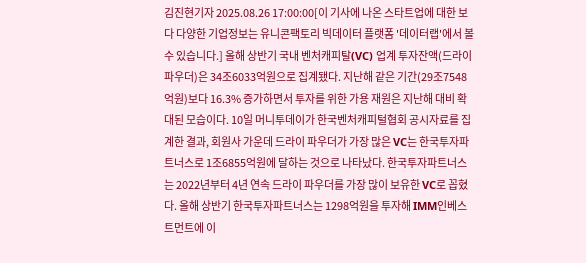김진현기자 2025.08.26 17:00:00[이 기사에 나온 스타트업에 대한 보다 다양한 기업정보는 유니콘팩토리 빅데이터 플랫폼 '데이터랩'에서 볼 수 있습니다.] 올해 상반기 국내 벤처캐피탈(VC) 업계 투자잔액(드라이 파우더)은 34조6033억원으로 집계됐다. 지난해 같은 기간(29조7548억원)보다 16.3% 증가하면서 투자를 위한 가용 재원은 지난해 대비 확대된 모습이다. 10일 머니투데이가 한국벤처캐피털협회 공시자료를 집계한 결과, 회원사 가운데 드라이 파우더가 가장 많은 VC는 한국투자파트너스로 1조6855억원에 달하는 것으로 나타났다. 한국투자파트너스는 2022년부터 4년 연속 드라이 파우더를 가장 많이 보유한 VC로 꼽혔다. 올해 상반기 한국투자파트너스는 1298억원을 투자해 IMM인베스트먼트에 이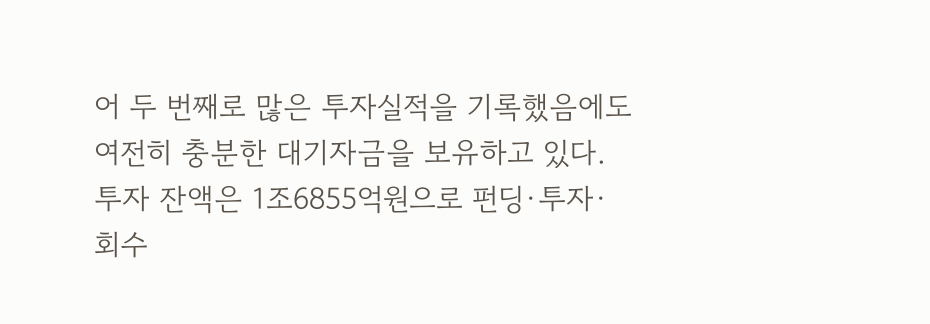어 두 번째로 많은 투자실적을 기록했음에도 여전히 충분한 대기자금을 보유하고 있다. 투자 잔액은 1조6855억원으로 펀딩·투자·회수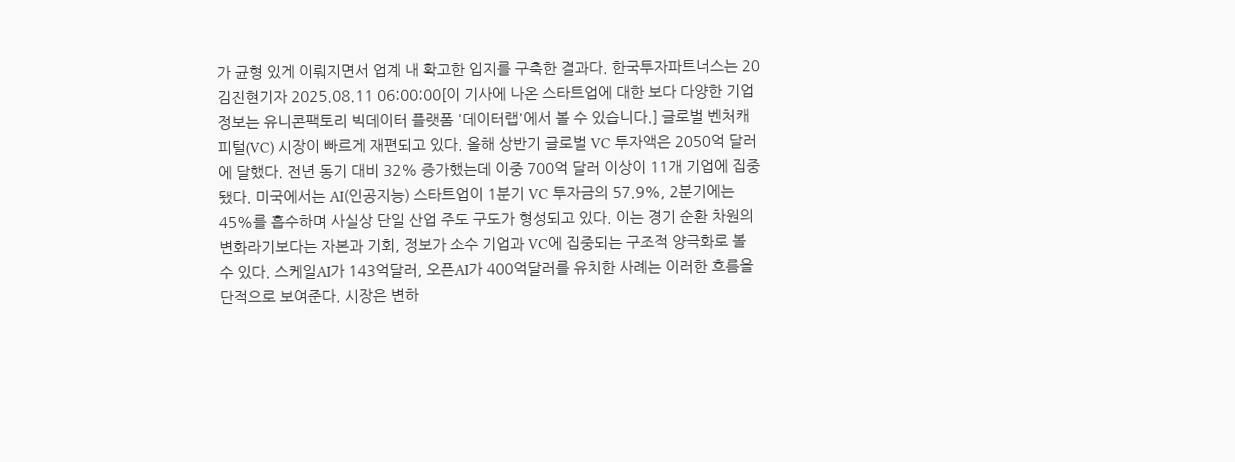가 균형 있게 이뤄지면서 업계 내 확고한 입지를 구축한 결과다. 한국투자파트너스는 20
김진현기자 2025.08.11 06:00:00[이 기사에 나온 스타트업에 대한 보다 다양한 기업정보는 유니콘팩토리 빅데이터 플랫폼 '데이터랩'에서 볼 수 있습니다.] 글로벌 벤처캐피털(VC) 시장이 빠르게 재편되고 있다. 올해 상반기 글로벌 VC 투자액은 2050억 달러에 달했다. 전년 동기 대비 32% 증가했는데 이중 700억 달러 이상이 11개 기업에 집중됐다. 미국에서는 AI(인공지능) 스타트업이 1분기 VC 투자금의 57.9%, 2분기에는 45%를 흡수하며 사실상 단일 산업 주도 구도가 형성되고 있다. 이는 경기 순환 차원의 변화라기보다는 자본과 기회, 정보가 소수 기업과 VC에 집중되는 구조적 양극화로 볼 수 있다. 스케일AI가 143억달러, 오픈AI가 400억달러를 유치한 사례는 이러한 흐름을 단적으로 보여준다. 시장은 변하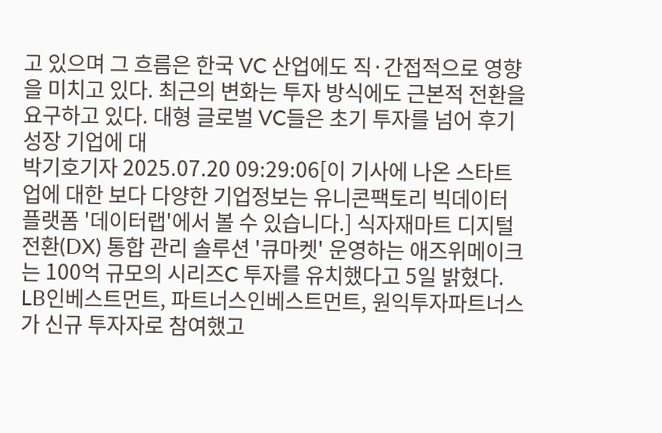고 있으며 그 흐름은 한국 VC 산업에도 직·간접적으로 영향을 미치고 있다. 최근의 변화는 투자 방식에도 근본적 전환을 요구하고 있다. 대형 글로벌 VC들은 초기 투자를 넘어 후기 성장 기업에 대
박기호기자 2025.07.20 09:29:06[이 기사에 나온 스타트업에 대한 보다 다양한 기업정보는 유니콘팩토리 빅데이터 플랫폼 '데이터랩'에서 볼 수 있습니다.] 식자재마트 디지털 전환(DX) 통합 관리 솔루션 '큐마켓' 운영하는 애즈위메이크는 100억 규모의 시리즈C 투자를 유치했다고 5일 밝혔다. LB인베스트먼트, 파트너스인베스트먼트, 원익투자파트너스가 신규 투자자로 참여했고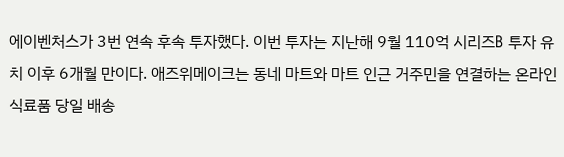에이벤처스가 3번 연속 후속 투자했다. 이번 투자는 지난해 9월 110억 시리즈B 투자 유치 이후 6개월 만이다. 애즈위메이크는 동네 마트와 마트 인근 거주민을 연결하는 온라인 식료품 당일 배송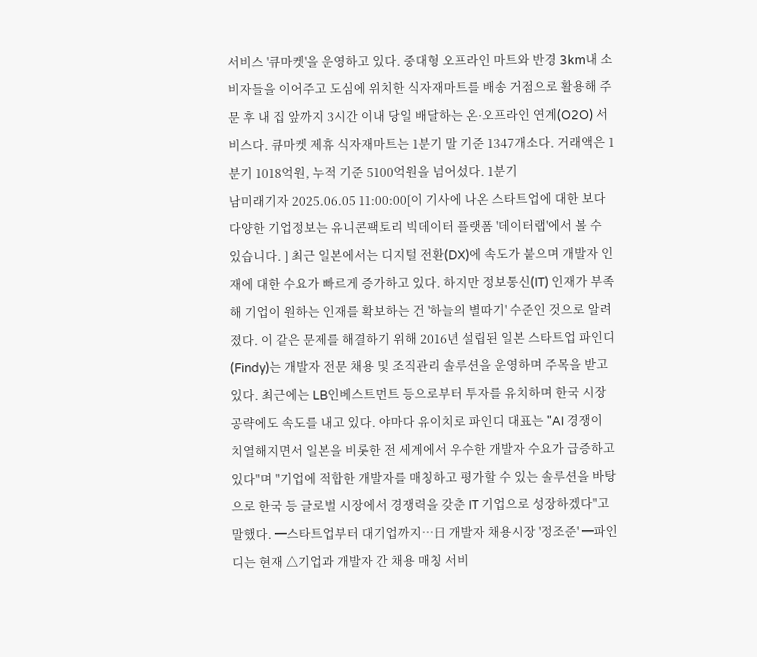서비스 '큐마켓'을 운영하고 있다. 중대형 오프라인 마트와 반경 3km내 소비자들을 이어주고 도심에 위치한 식자재마트를 배송 거점으로 활용해 주문 후 내 집 앞까지 3시간 이내 당일 배달하는 온·오프라인 연계(O2O) 서비스다. 큐마켓 제휴 식자재마트는 1분기 말 기준 1347개소다. 거래액은 1분기 1018억원, 누적 기준 5100억원을 넘어섰다. 1분기
남미래기자 2025.06.05 11:00:00[이 기사에 나온 스타트업에 대한 보다 다양한 기업정보는 유니콘팩토리 빅데이터 플랫폼 '데이터랩'에서 볼 수 있습니다. ] 최근 일본에서는 디지털 전환(DX)에 속도가 붙으며 개발자 인재에 대한 수요가 빠르게 증가하고 있다. 하지만 정보통신(IT) 인재가 부족해 기업이 원하는 인재를 확보하는 건 '하늘의 별따기' 수준인 것으로 알려졌다. 이 같은 문제를 해결하기 위해 2016년 설립된 일본 스타트업 파인디(Findy)는 개발자 전문 채용 및 조직관리 솔루션을 운영하며 주목을 받고 있다. 최근에는 LB인베스트먼트 등으로부터 투자를 유치하며 한국 시장 공략에도 속도를 내고 있다. 야마다 유이치로 파인디 대표는 "AI 경쟁이 치열해지면서 일본을 비롯한 전 세계에서 우수한 개발자 수요가 급증하고 있다"며 "기업에 적합한 개발자를 매칭하고 평가할 수 있는 솔루션을 바탕으로 한국 등 글로벌 시장에서 경쟁력을 갖춘 IT 기업으로 성장하겠다"고 말했다. ━스타트업부터 대기업까지…日 개발자 채용시장 '정조준' ━파인디는 현재 △기업과 개발자 간 채용 매칭 서비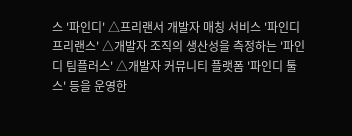스 '파인디' △프리랜서 개발자 매칭 서비스 '파인디 프리랜스' △개발자 조직의 생산성을 측정하는 '파인디 팀플러스' △개발자 커뮤니티 플랫폼 '파인디 툴스' 등을 운영한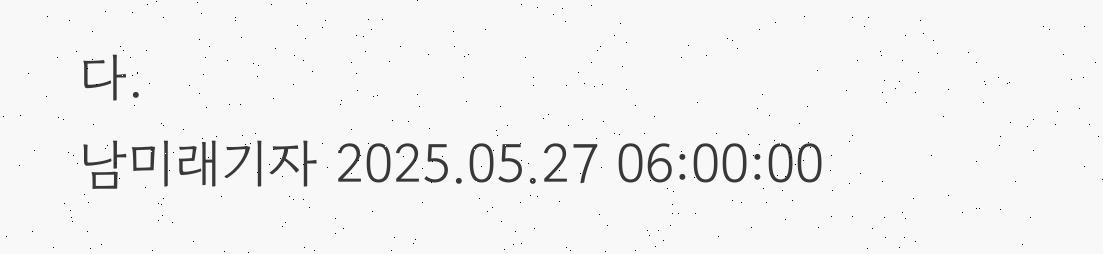다.
남미래기자 2025.05.27 06:00:00